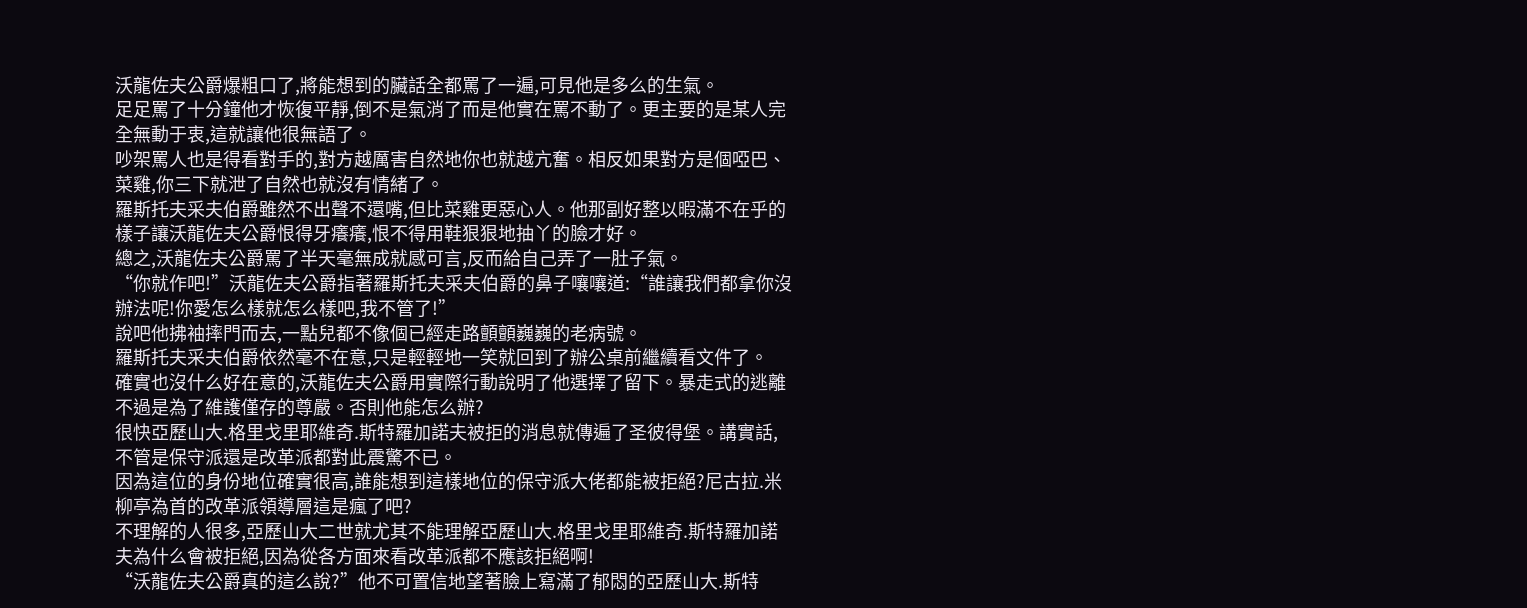沃龍佐夫公爵爆粗口了,將能想到的臟話全都罵了一遍,可見他是多么的生氣。
足足罵了十分鐘他才恢復平靜,倒不是氣消了而是他實在罵不動了。更主要的是某人完全無動于衷,這就讓他很無語了。
吵架罵人也是得看對手的,對方越厲害自然地你也就越亢奮。相反如果對方是個啞巴、菜雞,你三下就泄了自然也就沒有情緒了。
羅斯托夫采夫伯爵雖然不出聲不還嘴,但比菜雞更惡心人。他那副好整以暇滿不在乎的樣子讓沃龍佐夫公爵恨得牙癢癢,恨不得用鞋狠狠地抽丫的臉才好。
總之,沃龍佐夫公爵罵了半天毫無成就感可言,反而給自己弄了一肚子氣。
“你就作吧!”沃龍佐夫公爵指著羅斯托夫采夫伯爵的鼻子嚷嚷道:“誰讓我們都拿你沒辦法呢!你愛怎么樣就怎么樣吧,我不管了!”
說吧他拂袖摔門而去,一點兒都不像個已經走路顫顫巍巍的老病號。
羅斯托夫采夫伯爵依然毫不在意,只是輕輕地一笑就回到了辦公桌前繼續看文件了。
確實也沒什么好在意的,沃龍佐夫公爵用實際行動說明了他選擇了留下。暴走式的逃離不過是為了維護僅存的尊嚴。否則他能怎么辦?
很快亞歷山大.格里戈里耶維奇.斯特羅加諾夫被拒的消息就傳遍了圣彼得堡。講實話,不管是保守派還是改革派都對此震驚不已。
因為這位的身份地位確實很高,誰能想到這樣地位的保守派大佬都能被拒絕?尼古拉.米柳亭為首的改革派領導層這是瘋了吧?
不理解的人很多,亞歷山大二世就尤其不能理解亞歷山大.格里戈里耶維奇.斯特羅加諾夫為什么會被拒絕,因為從各方面來看改革派都不應該拒絕啊!
“沃龍佐夫公爵真的這么說?”他不可置信地望著臉上寫滿了郁悶的亞歷山大.斯特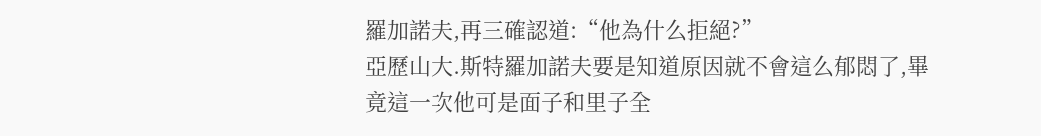羅加諾夫,再三確認道:“他為什么拒絕?”
亞歷山大.斯特羅加諾夫要是知道原因就不會這么郁悶了,畢竟這一次他可是面子和里子全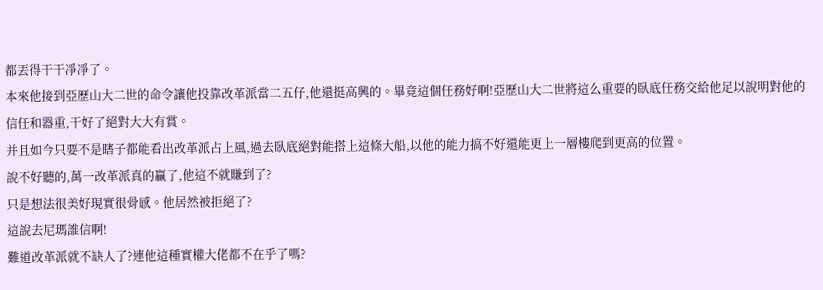都丟得干干凈凈了。
本來他接到亞歷山大二世的命令讓他投靠改革派當二五仔,他還挺高興的。畢竟這個任務好啊!亞歷山大二世將這么重要的臥底任務交給他足以說明對他的信任和器重,干好了絕對大大有賞。
并且如今只要不是瞎子都能看出改革派占上風,過去臥底絕對能搭上這條大船,以他的能力搞不好還能更上一層樓爬到更高的位置。
說不好聽的,萬一改革派真的贏了,他這不就賺到了?
只是想法很美好現實很骨感。他居然被拒絕了?
這說去尼瑪誰信啊!
難道改革派就不缺人了?連他這種實權大佬都不在乎了嗎?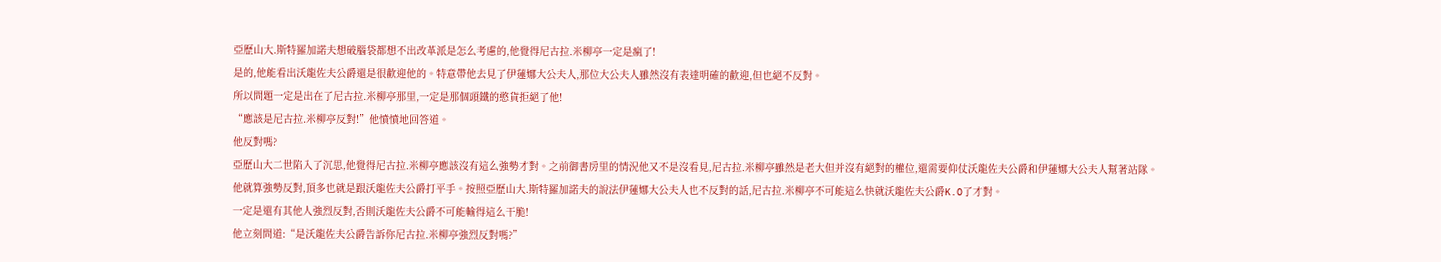亞歷山大.斯特羅加諾夫想破腦袋都想不出改革派是怎么考慮的,他覺得尼古拉.米柳亭一定是瘋了!
是的,他能看出沃龍佐夫公爵還是很歡迎他的。特意帶他去見了伊蓮娜大公夫人,那位大公夫人雖然沒有表達明確的歡迎,但也絕不反對。
所以問題一定是出在了尼古拉.米柳亭那里,一定是那個頭鐵的憨貨拒絕了他!
“應該是尼古拉.米柳亭反對!”他憤憤地回答道。
他反對嗎?
亞歷山大二世陷入了沉思,他覺得尼古拉.米柳亭應該沒有這么強勢才對。之前御書房里的情況他又不是沒看見,尼古拉.米柳亭雖然是老大但并沒有絕對的權位,還需要仰仗沃龍佐夫公爵和伊蓮娜大公夫人幫著站隊。
他就算強勢反對,頂多也就是跟沃龍佐夫公爵打平手。按照亞歷山大.斯特羅加諾夫的說法伊蓮娜大公夫人也不反對的話,尼古拉.米柳亭不可能這么快就沃龍佐夫公爵K.O了才對。
一定是還有其他人強烈反對,否則沃龍佐夫公爵不可能輸得這么干脆!
他立刻問道:“是沃龍佐夫公爵告訴你尼古拉.米柳亭強烈反對嗎?”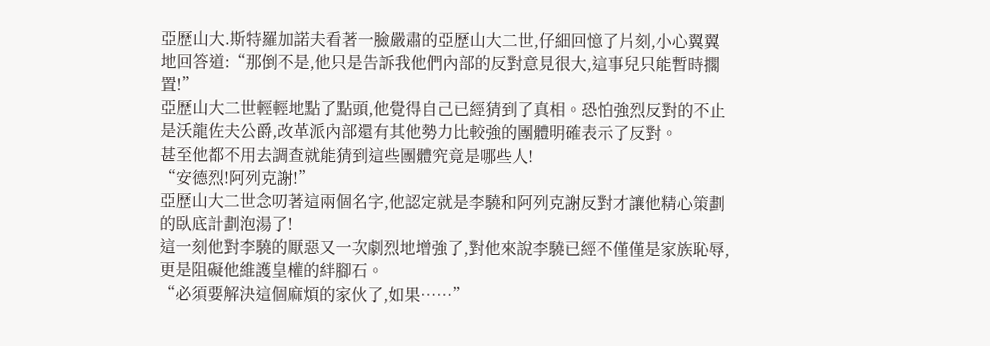亞歷山大.斯特羅加諾夫看著一臉嚴肅的亞歷山大二世,仔細回憶了片刻,小心翼翼地回答道:“那倒不是,他只是告訴我他們內部的反對意見很大,這事兒只能暫時擱置!”
亞歷山大二世輕輕地點了點頭,他覺得自己已經猜到了真相。恐怕強烈反對的不止是沃龍佐夫公爵,改革派內部還有其他勢力比較強的團體明確表示了反對。
甚至他都不用去調查就能猜到這些團體究竟是哪些人!
“安德烈!阿列克謝!”
亞歷山大二世念叨著這兩個名字,他認定就是李驍和阿列克謝反對才讓他精心策劃的臥底計劃泡湯了!
這一刻他對李驍的厭惡又一次劇烈地增強了,對他來說李驍已經不僅僅是家族恥辱,更是阻礙他維護皇權的絆腳石。
“必須要解決這個麻煩的家伙了,如果……”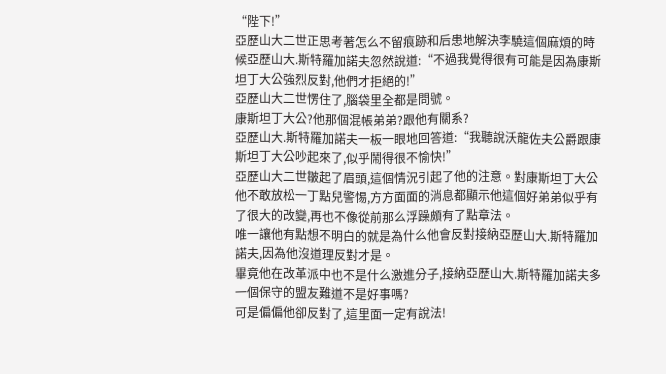“陛下!”
亞歷山大二世正思考著怎么不留痕跡和后患地解決李驍這個麻煩的時候亞歷山大.斯特羅加諾夫忽然說道:“不過我覺得很有可能是因為康斯坦丁大公強烈反對,他們才拒絕的!”
亞歷山大二世愣住了,腦袋里全都是問號。
康斯坦丁大公?他那個混帳弟弟?跟他有關系?
亞歷山大.斯特羅加諾夫一板一眼地回答道:“我聽說沃龍佐夫公爵跟康斯坦丁大公吵起來了,似乎鬧得很不愉快!”
亞歷山大二世皺起了眉頭,這個情況引起了他的注意。對康斯坦丁大公他不敢放松一丁點兒警惕,方方面面的消息都顯示他這個好弟弟似乎有了很大的改變,再也不像從前那么浮躁頗有了點章法。
唯一讓他有點想不明白的就是為什么他會反對接納亞歷山大.斯特羅加諾夫,因為他沒道理反對才是。
畢竟他在改革派中也不是什么激進分子,接納亞歷山大.斯特羅加諾夫多一個保守的盟友難道不是好事嗎?
可是偏偏他卻反對了,這里面一定有說法!